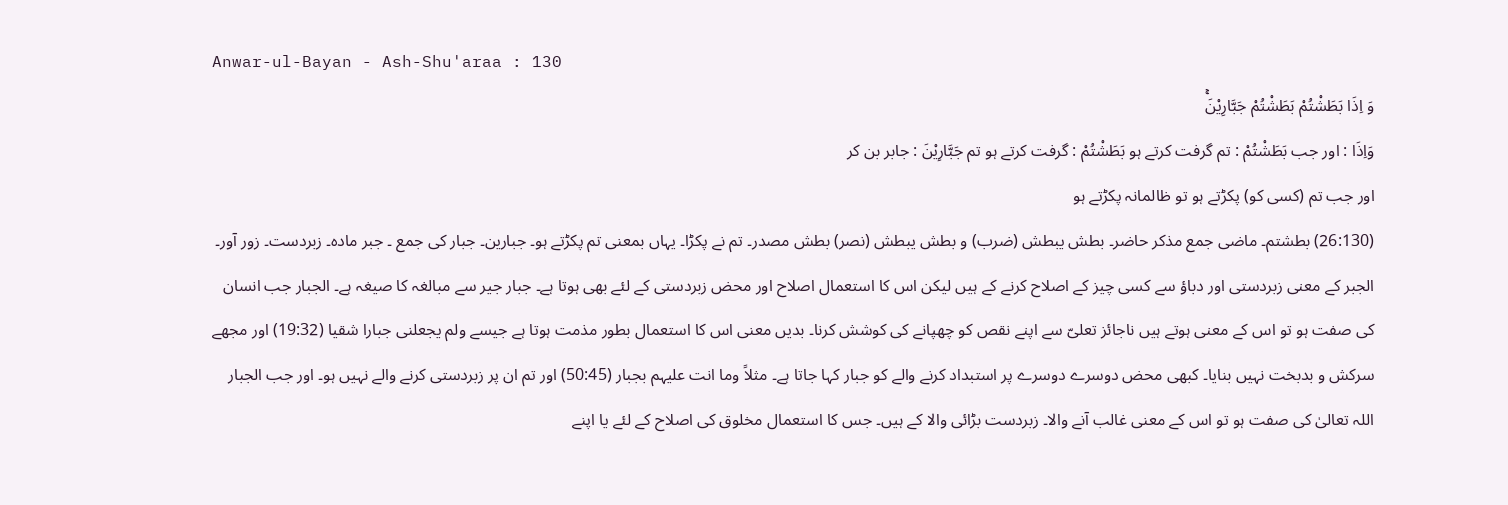Anwar-ul-Bayan - Ash-Shu'araa : 130
وَ اِذَا بَطَشْتُمْ بَطَشْتُمْ جَبَّارِیْنَۚ
وَاِذَا : اور جب بَطَشْتُمْ : تم گرفت کرتے ہو بَطَشْتُمْ : گرفت کرتے ہو تم جَبَّارِيْنَ : جابر بن کر
اور جب تم (کسی کو) پکڑتے ہو تو ظالمانہ پکڑتے ہو
(26:130) بطشتم۔ ماضی جمع مذکر حاضر۔ بطش یبطش (ضرب) و بطش یبطش (نصر) بطش مصدر۔ تم نے پکڑا۔ یہاں بمعنی تم پکڑتے ہو۔ جبارین۔ جبار کی جمع ۔ جبر مادہ۔ زبردست۔ زور آور۔ الجبر کے معنی زبردستی اور دباؤ سے کسی چیز کے اصلاح کرنے کے ہیں لیکن اس کا استعمال اصلاح اور محض زبردستی کے لئے بھی ہوتا ہے۔ جبار جیر سے مبالغہ کا صیغہ ہے۔ الجبار جب انسان کی صفت ہو تو اس کے معنی ہوتے ہیں ناجائز تعلیّ سے اپنے نقص کو چھپانے کی کوشش کرنا۔ بدیں معنی اس کا استعمال بطور مذمت ہوتا ہے جیسے ولم یجعلنی جبارا شقیا (19:32) اور مجھے سرکش و بدبخت نہیں بنایا۔ کبھی محض دوسرے دوسرے پر استبداد کرنے والے کو جبار کہا جاتا ہے۔ مثلاً وما انت علیہم بجبار (50:45) اور تم ان پر زبردستی کرنے والے نہیں ہو۔ اور جب الجبار اللہ تعالیٰ کی صفت ہو تو اس کے معنی غالب آنے والا۔ زبردست بڑائی والا کے ہیں۔ جس کا استعمال مخلوق کی اصلاح کے لئے یا اپنے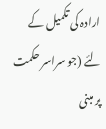ارادہ کی تکمیل کے لئے (جو سراسر حکمت پر مبنی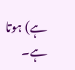ہے) ہوتا ہے۔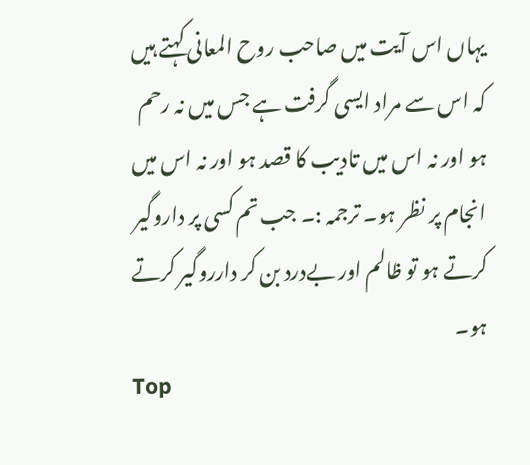یہاں اس آیت میں صاحب روح المعانی کہتے ہیں کہ اس سے مراد ایسی گرفت ہے جس میں نہ رحم ہو اور نہ اس میں تادیب کا قصد ہو اور نہ اس میں انجام پر نظر ہو۔ ترجمہ :۔ جب تم کسی پر داروگیر کرتے ہو تو ظالم اور بےدرد بن کر دارروگیر کرتے ہو۔
Top